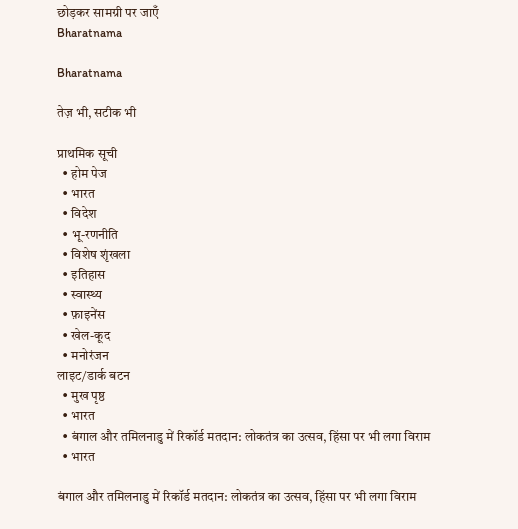छोड़कर सामग्री पर जाएँ
Bharatnama

Bharatnama

तेज़ भी, सटीक भी

प्राथमिक सूची
  • होम पेज
  • भारत
  • विदेश
  • भू-रणनीति
  • विशेष शृंखला
  • इतिहास
  • स्वास्थ्य
  • फ़ाइनेंस
  • खेल-कूद
  • मनोरंजन
लाइट/डार्क बटन
  • मुख पृष्ठ
  • भारत
  • बंगाल और तमिलनाडु में रिकॉर्ड मतदान: लोकतंत्र का उत्सव, हिंसा पर भी लगा विराम
  • भारत

बंगाल और तमिलनाडु में रिकॉर्ड मतदान: लोकतंत्र का उत्सव, हिंसा पर भी लगा विराम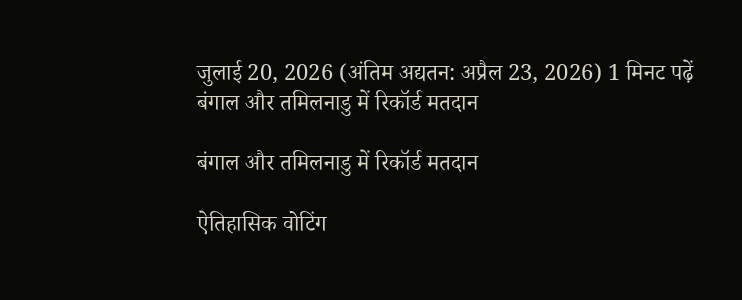जुलाई 20, 2026 (अंतिम अद्यतन: अप्रैल 23, 2026) 1 मिनट पढ़ें
बंगाल और तमिलनाडु में रिकॉर्ड मतदान

बंगाल और तमिलनाडु में रिकॉर्ड मतदान

ऐतिहासिक वोटिंग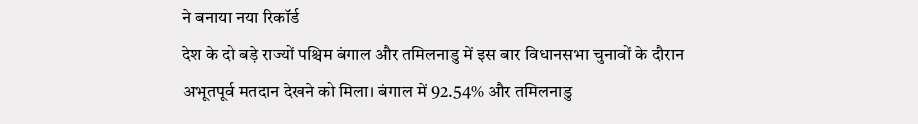ने बनाया नया रिकॉर्ड
देश के दो बड़े राज्यों पश्चिम बंगाल और तमिलनाडु में इस बार विधानसभा चुनावों के दौरान अभूतपूर्व मतदान देखने को मिला। बंगाल में 92.54% और तमिलनाडु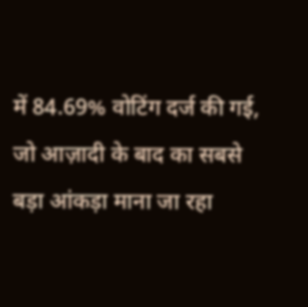में 84.69% वोटिंग दर्ज की गई, जो आज़ादी के बाद का सबसे बड़ा आंकड़ा माना जा रहा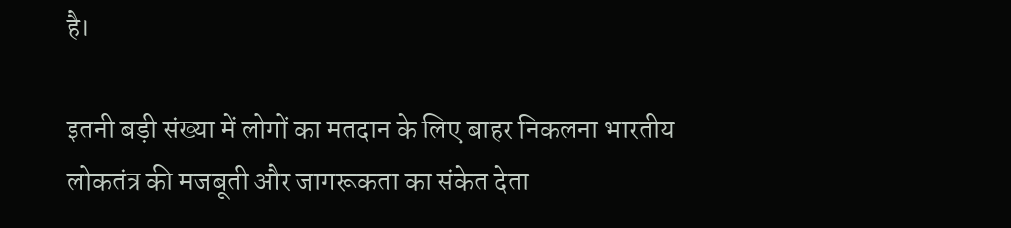है।

इतनी बड़ी संख्या में लोगों का मतदान के लिए बाहर निकलना भारतीय लोकतंत्र की मजबूती और जागरूकता का संकेत देता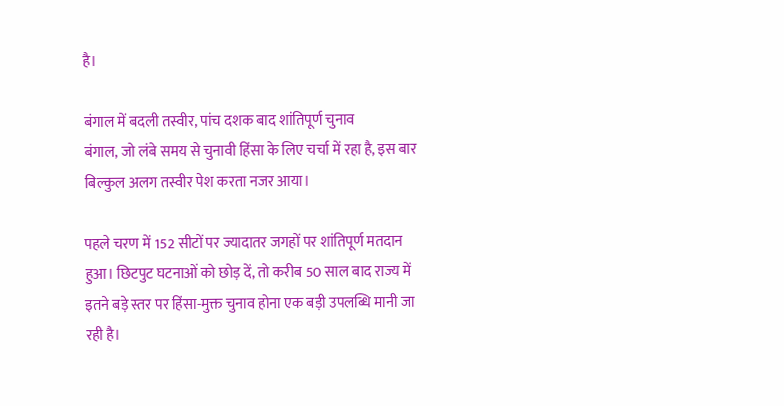है।

बंगाल में बदली तस्वीर, पांच दशक बाद शांतिपूर्ण चुनाव
बंगाल, जो लंबे समय से चुनावी हिंसा के लिए चर्चा में रहा है, इस बार बिल्कुल अलग तस्वीर पेश करता नजर आया।

पहले चरण में 152 सीटों पर ज्यादातर जगहों पर शांतिपूर्ण मतदान हुआ। छिटपुट घटनाओं को छोड़ दें, तो करीब 50 साल बाद राज्य में इतने बड़े स्तर पर हिंसा-मुक्त चुनाव होना एक बड़ी उपलब्धि मानी जा रही है।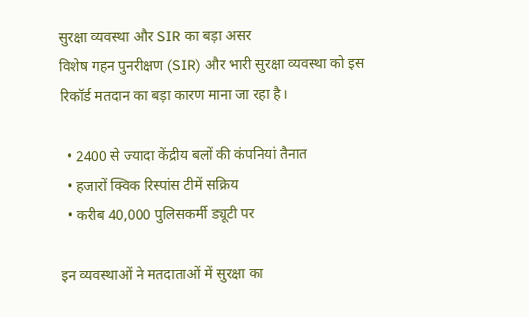सुरक्षा व्यवस्था और SIR का बड़ा असर
विशेष गहन पुनरीक्षण (SIR) और भारी सुरक्षा व्यवस्था को इस रिकॉर्ड मतदान का बड़ा कारण माना जा रहा है।

  • 2400 से ज्यादा केंद्रीय बलों की कंपनियां तैनात
  • हजारों क्विक रिस्पांस टीमें सक्रिय
  • करीब 40,000 पुलिसकर्मी ड्यूटी पर

इन व्यवस्थाओं ने मतदाताओं में सुरक्षा का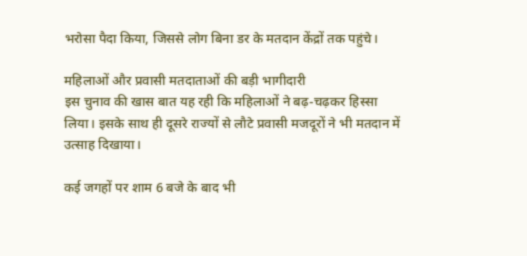भरोसा पैदा किया, जिससे लोग बिना डर के मतदान केंद्रों तक पहुंचे।

महिलाओं और प्रवासी मतदाताओं की बड़ी भागीदारी
इस चुनाव की खास बात यह रही कि महिलाओं ने बढ़-चढ़कर हिस्सा लिया। इसके साथ ही दूसरे राज्यों से लौटे प्रवासी मजदूरों ने भी मतदान में उत्साह दिखाया।

कई जगहों पर शाम 6 बजे के बाद भी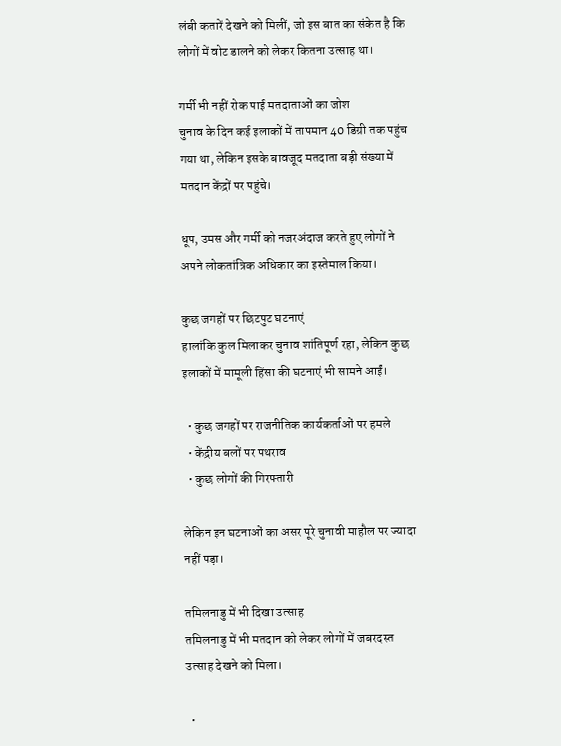लंबी कतारें देखने को मिलीं, जो इस बात का संकेत है कि लोगों में वोट डालने को लेकर कितना उत्साह था।

गर्मी भी नहीं रोक पाई मतदाताओं का जोश
चुनाव के दिन कई इलाकों में तापमान 40 डिग्री तक पहुंच गया था, लेकिन इसके बावजूद मतदाता बड़ी संख्या में मतदान केंद्रों पर पहुंचे।

धूप, उमस और गर्मी को नजरअंदाज करते हुए लोगों ने अपने लोकतांत्रिक अधिकार का इस्तेमाल किया।

कुछ जगहों पर छिटपुट घटनाएं
हालांकि कुल मिलाकर चुनाव शांतिपूर्ण रहा, लेकिन कुछ इलाकों में मामूली हिंसा की घटनाएं भी सामने आईं।

  • कुछ जगहों पर राजनीतिक कार्यकर्ताओं पर हमले
  • केंद्रीय बलों पर पथराव
  • कुछ लोगों की गिरफ्तारी

लेकिन इन घटनाओं का असर पूरे चुनावी माहौल पर ज्यादा नहीं पड़ा।

तमिलनाडु में भी दिखा उत्साह
तमिलनाडु में भी मतदान को लेकर लोगों में जबरदस्त उत्साह देखने को मिला।

  •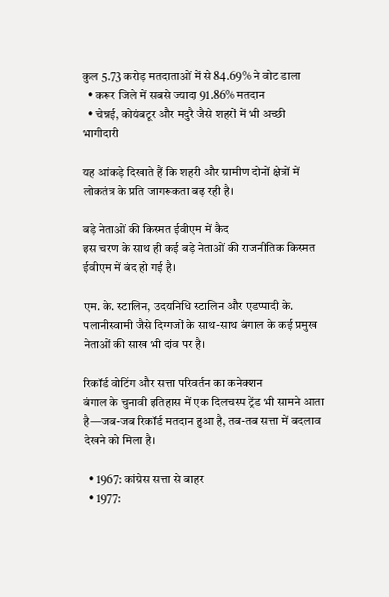कुल 5.73 करोड़ मतदाताओं में से 84.69% ने वोट डाला
  • करूर जिले में सबसे ज्यादा 91.86% मतदान
  • चेन्नई, कोयंबटूर और मदुरै जैसे शहरों में भी अच्छी भागीदारी

यह आंकड़े दिखाते हैं कि शहरी और ग्रामीण दोनों क्षेत्रों में लोकतंत्र के प्रति जागरूकता बढ़ रही है।

बड़े नेताओं की किस्मत ईवीएम में कैद
इस चरण के साथ ही कई बड़े नेताओं की राजनीतिक किस्मत ईवीएम में बंद हो गई है।

एम. के. स्टालिन, उदयनिधि स्टालिन और एडप्पादी के. पलानीस्वामी जैसे दिग्गजों के साथ-साथ बंगाल के कई प्रमुख नेताओं की साख भी दांव पर है।

रिकॉर्ड वोटिंग और सत्ता परिवर्तन का कनेक्शन
बंगाल के चुनावी इतिहास में एक दिलचस्प ट्रेंड भी सामने आता है—जब-जब रिकॉर्ड मतदान हुआ है, तब-तब सत्ता में बदलाव देखने को मिला है।

  • 1967: कांग्रेस सत्ता से बाहर
  • 1977: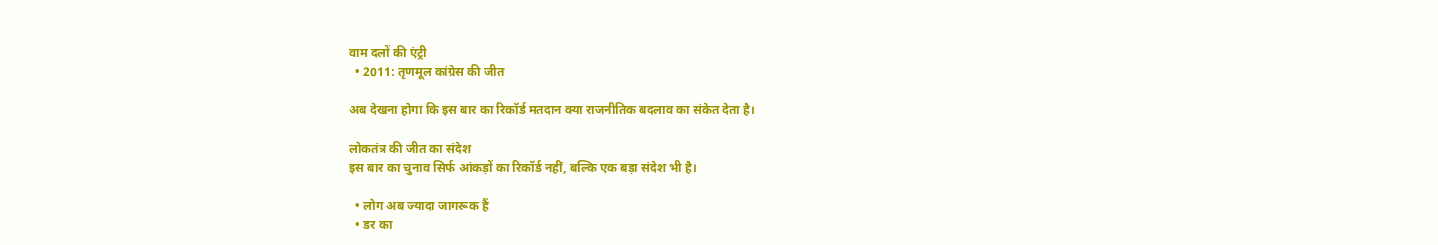वाम दलों की एंट्री
  • 2011: तृणमूल कांग्रेस की जीत

अब देखना होगा कि इस बार का रिकॉर्ड मतदान क्या राजनीतिक बदलाव का संकेत देता है।

लोकतंत्र की जीत का संदेश
इस बार का चुनाव सिर्फ आंकड़ों का रिकॉर्ड नहीं, बल्कि एक बड़ा संदेश भी है।

  • लोग अब ज्यादा जागरूक हैं
  • डर का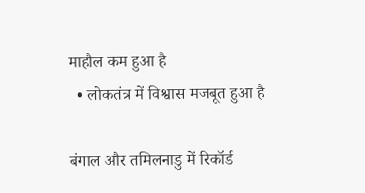माहौल कम हुआ है
  • लोकतंत्र में विश्वास मजबूत हुआ है

बंगाल और तमिलनाडु में रिकॉर्ड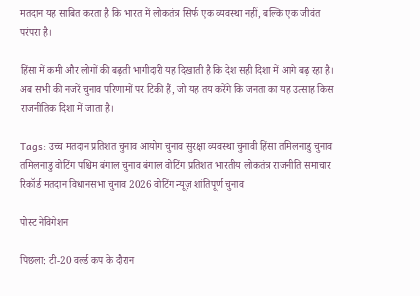मतदान यह साबित करता है कि भारत में लोकतंत्र सिर्फ एक व्यवस्था नहीं, बल्कि एक जीवंत परंपरा है।

हिंसा में कमी और लोगों की बढ़ती भागीदारी यह दिखाती है कि देश सही दिशा में आगे बढ़ रहा है। अब सभी की नजरें चुनाव परिणामों पर टिकी हैं, जो यह तय करेंगे कि जनता का यह उत्साह किस राजनीतिक दिशा में जाता है।

Tags: उच्च मतदान प्रतिशत चुनाव आयोग चुनाव सुरक्षा व्यवस्था चुनावी हिंसा तमिलनाडु चुनाव तमिलनाडु वोटिंग पश्चिम बंगाल चुनाव बंगाल वोटिंग प्रतिशत भारतीय लोकतंत्र राजनीति समाचार रिकॉर्ड मतदान विधानसभा चुनाव 2026 वोटिंग न्यूज़ शांतिपूर्ण चुनाव

पोस्ट नेविगेशन

पिछला: टी-20 वर्ल्ड कप के दौरान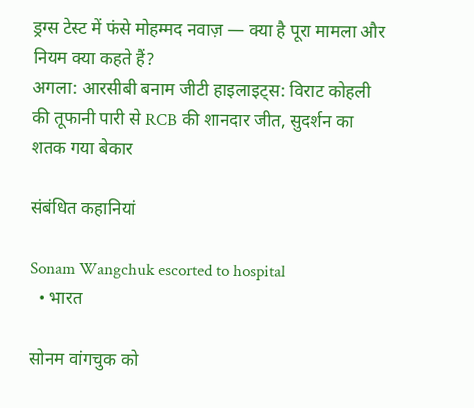ड्रग्स टेस्ट में फंसे मोहम्मद नवाज़ — क्या है पूरा मामला और नियम क्या कहते हैं?
अगला: आरसीबी बनाम जीटी हाइलाइट्स: विराट कोहली की तूफानी पारी से RCB की शानदार जीत, सुदर्शन का शतक गया बेकार

संबंधित कहानियां

Sonam Wangchuk escorted to hospital
  • भारत

सोनम वांगचुक को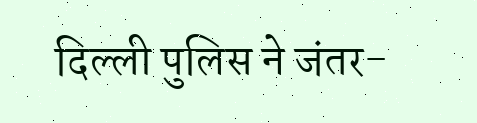दिल्ली पुलिस ने जंतर-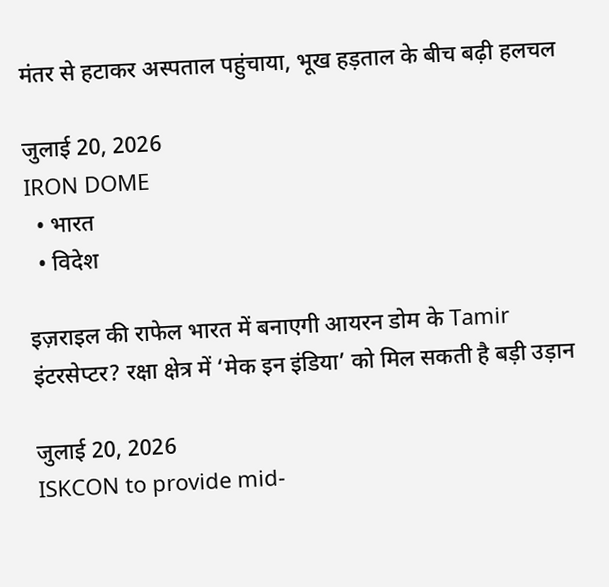मंतर से हटाकर अस्पताल पहुंचाया, भूख हड़ताल के बीच बढ़ी हलचल

जुलाई 20, 2026
IRON DOME
  • भारत
  • विदेश

इज़राइल की राफेल भारत में बनाएगी आयरन डोम के Tamir इंटरसेप्टर? रक्षा क्षेत्र में ‘मेक इन इंडिया’ को मिल सकती है बड़ी उड़ान

जुलाई 20, 2026
ISKCON to provide mid-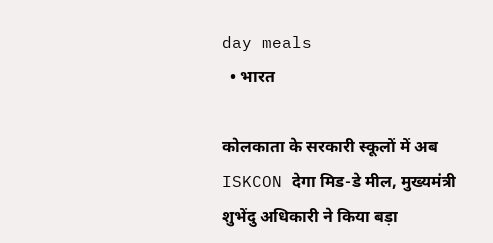day meals
  • भारत

कोलकाता के सरकारी स्कूलों में अब ISKCON देगा मिड-डे मील, मुख्यमंत्री शुभेंदु अधिकारी ने किया बड़ा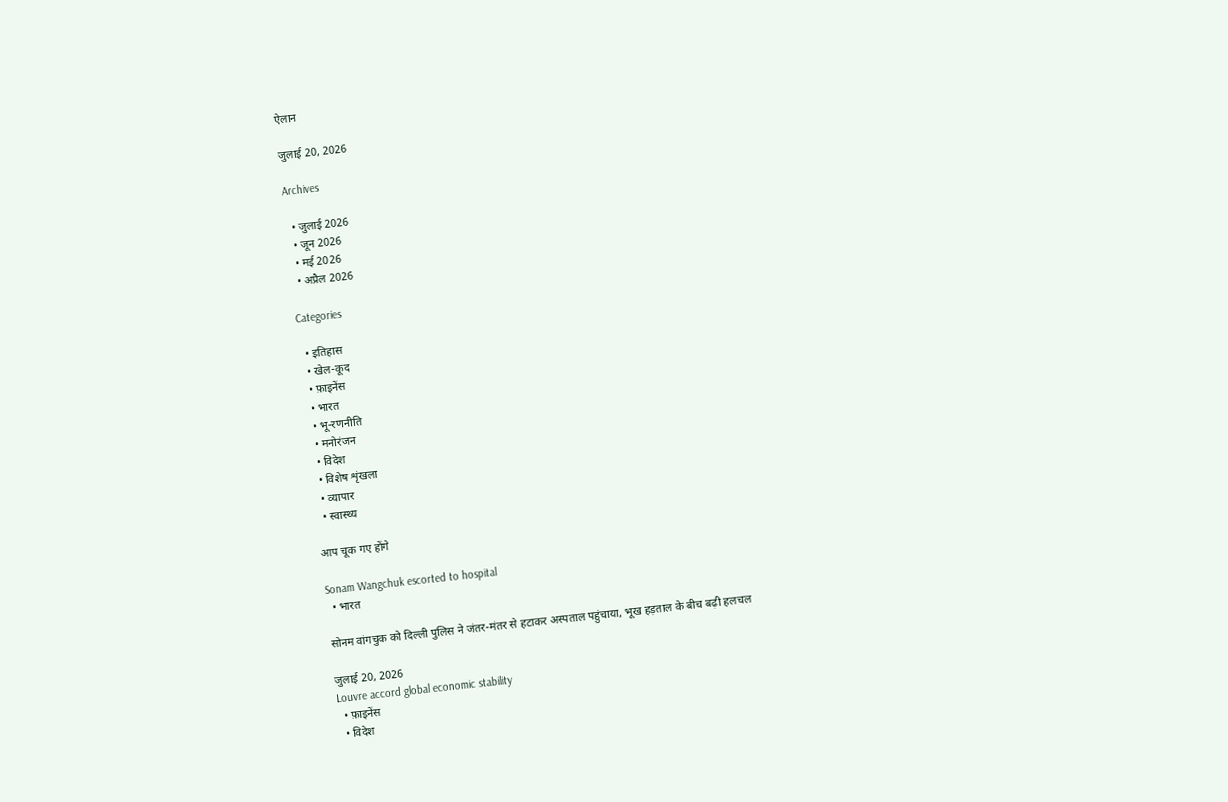ऐलान

जुलाई 20, 2026

Archives

  • जुलाई 2026
  • जून 2026
  • मई 2026
  • अप्रैल 2026

Categories

  • इतिहास
  • खेल-कूद
  • फ़ाइनेंस
  • भारत
  • भू-रणनीति
  • मनोरंजन
  • विदेश
  • विशेष शृंखला
  • व्यापार
  • स्वास्थ्य

आप चूक गए होंगे

Sonam Wangchuk escorted to hospital
  • भारत

सोनम वांगचुक को दिल्ली पुलिस ने जंतर-मंतर से हटाकर अस्पताल पहुंचाया, भूख हड़ताल के बीच बढ़ी हलचल

जुलाई 20, 2026
Louvre accord global economic stability
  • फ़ाइनेंस
  • विदेश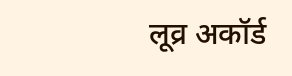लूव्र अकॉर्ड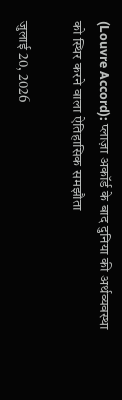(Louvre Accord): प्लाज़ा अकॉर्ड के बाद दुनिया की अर्थव्यवस्था को स्थिर करने वाला ऐतिहासिक समझौता

जुलाई 20, 2026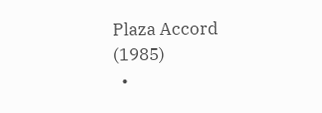Plaza Accord (1985)
  •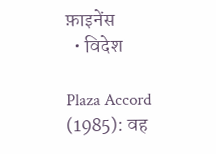फ़ाइनेंस
  • विदेश

Plaza Accord (1985): वह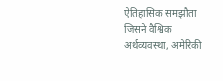ऐतिहासिक समझौता जिसने वैश्विक अर्थव्यवस्था, अमेरिकी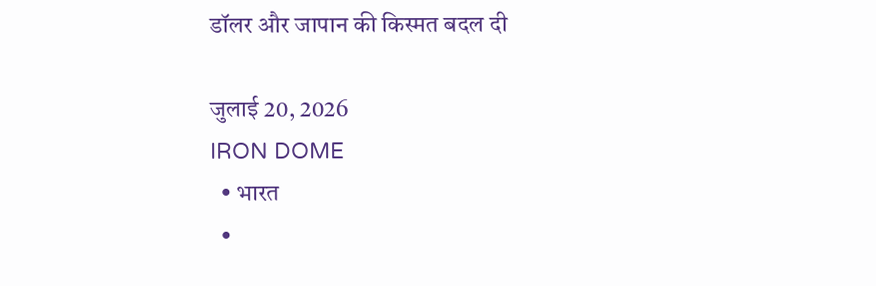डॉलर और जापान की किस्मत बदल दी

जुलाई 20, 2026
IRON DOME
  • भारत
  •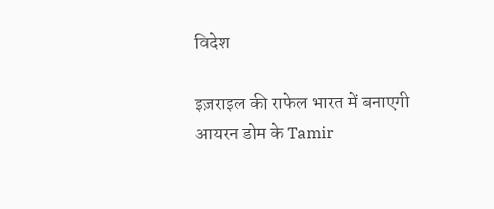विदेश

इज़राइल की राफेल भारत में बनाएगी आयरन डोम के Tamir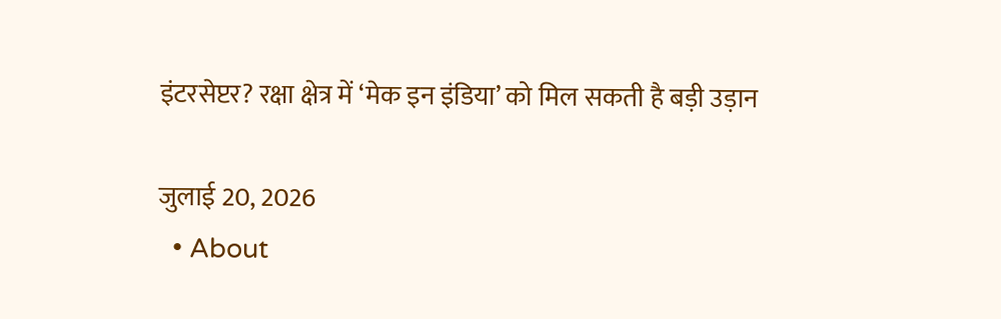इंटरसेप्टर? रक्षा क्षेत्र में ‘मेक इन इंडिया’ को मिल सकती है बड़ी उड़ान

जुलाई 20, 2026
  • About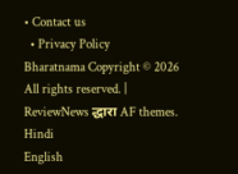• Contact us
  • Privacy Policy
Bharatnama Copyright © 2026 All rights reserved. | ReviewNews द्धारा AF themes.
Hindi
English